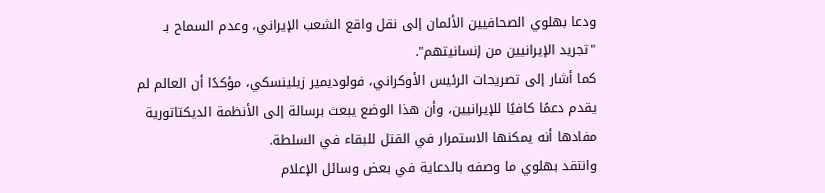ودعا بهلوي الصحافيين الألمان إلى نقل واقع الشعب الإيراني، وعدم السماح بـ "تجريد الإيرانيين من إنسانيتهم".
كما أشار إلى تصريحات الرئيس الأوكراني، فولوديمير زيلينسكي، مؤكدًا أن العالم لم يقدم دعمًا كافيًا للإيرانيين، وأن هذا الوضع يبعث برسالة إلى الأنظمة الديكتاتورية مفادها أنه يمكنها الاستمرار في القتل للبقاء في السلطة.
وانتقد بهلوي ما وصفه بالدعاية في بعض وسائل الإعلام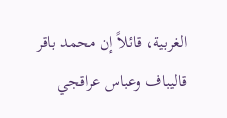الغربية، قائلاً إن محمد باقر قاليباف وعباس عراقجي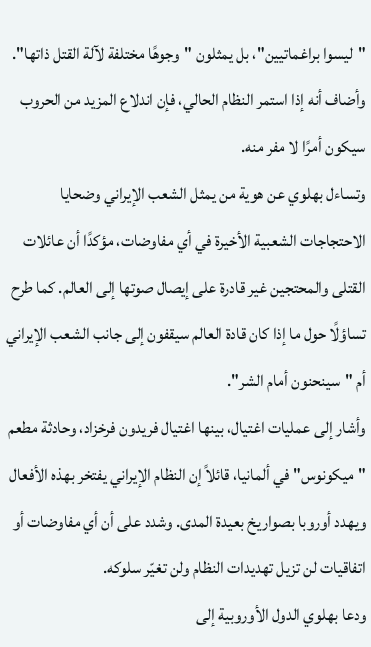"ليسوا براغماتيين"، بل يمثلون "وجوهًا مختلفة لآلة القتل ذاتها". وأضاف أنه إذا استمر النظام الحالي، فإن اندلاع المزيد من الحروب سيكون أمرًا لا مفر منه.
وتساءل بهلوي عن هوية من يمثل الشعب الإيراني وضحايا الاحتجاجات الشعبية الأخيرة في أي مفاوضات، مؤكدًا أن عائلات القتلى والمحتجين غير قادرة على إيصال صوتها إلى العالم. كما طرح تساؤلًا حول ما إذا كان قادة العالم سيقفون إلى جانب الشعب الإيراني أم "سينحنون أمام الشر".
وأشار إلى عمليات اغتيال، بينها اغتيال فريدون فرخزاد، وحادثة مطعم "ميكونوس" في ألمانيا، قائلاً إن النظام الإيراني يفتخر بهذه الأفعال ويهدد أوروبا بصواريخ بعيدة المدى. وشدد على أن أي مفاوضات أو اتفاقيات لن تزيل تهديدات النظام ولن تغيّر سلوكه.
ودعا بهلوي الدول الأوروبية إلى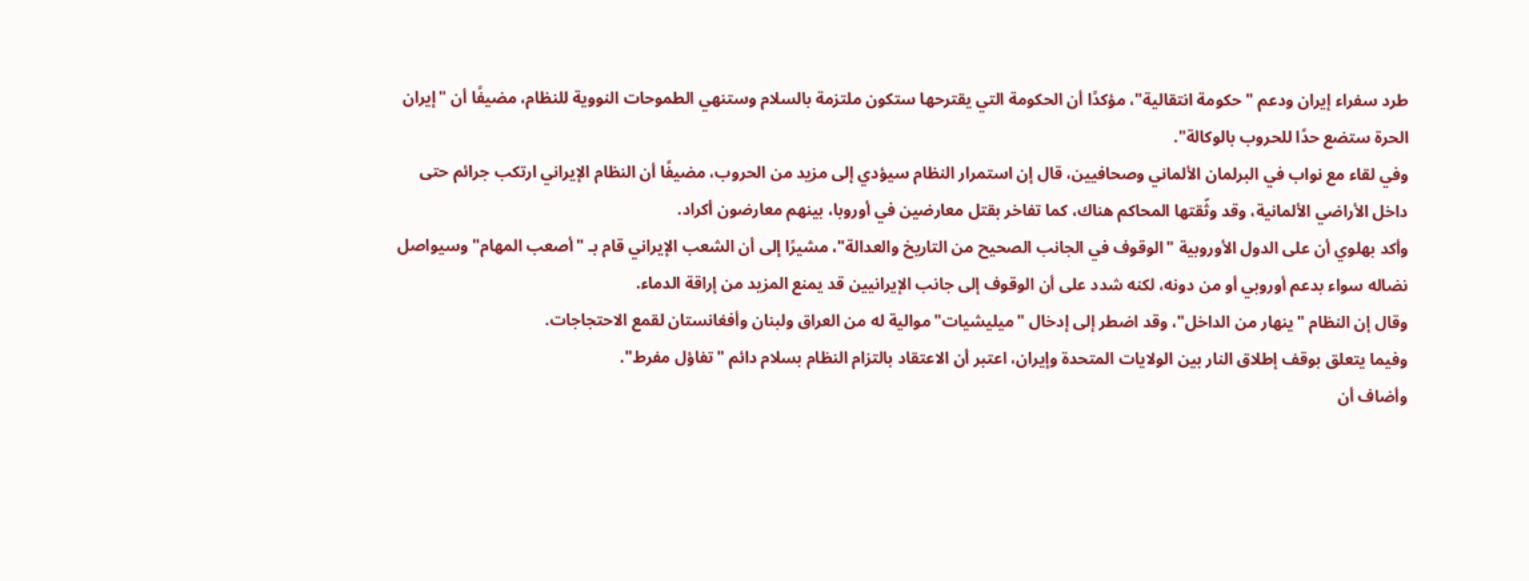طرد سفراء إيران ودعم "حكومة انتقالية"، مؤكدًا أن الحكومة التي يقترحها ستكون ملتزمة بالسلام وستنهي الطموحات النووية للنظام، مضيفًا أن "إيران الحرة ستضع حدًا للحروب بالوكالة".
وفي لقاء مع نواب في البرلمان الألماني وصحافيين، قال إن استمرار النظام سيؤدي إلى مزيد من الحروب، مضيفًا أن النظام الإيراني ارتكب جرائم حتى داخل الأراضي الألمانية، وقد وثّقتها المحاكم هناك، كما تفاخر بقتل معارضين في أوروبا، بينهم معارضون أكراد.
وأكد بهلوي أن على الدول الأوروبية "الوقوف في الجانب الصحيح من التاريخ والعدالة"، مشيرًا إلى أن الشعب الإيراني قام بـ "أصعب المهام" وسيواصل نضاله سواء بدعم أوروبي أو من دونه، لكنه شدد على أن الوقوف إلى جانب الإيرانيين قد يمنع المزيد من إراقة الدماء.
وقال إن النظام "ينهار من الداخل"، وقد اضطر إلى إدخال "ميليشيات"موالية له من العراق ولبنان وأفغانستان لقمع الاحتجاجات.
وفيما يتعلق بوقف إطلاق النار بين الولايات المتحدة وإيران، اعتبر أن الاعتقاد بالتزام النظام بسلام دائم "تفاؤل مفرط".
وأضاف أن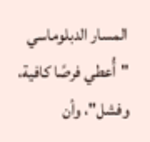المسار الدبلوماسي "أُعطي فرصًا كافية، وفشل"، وأن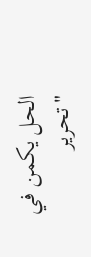الحل يكمن في "تحرير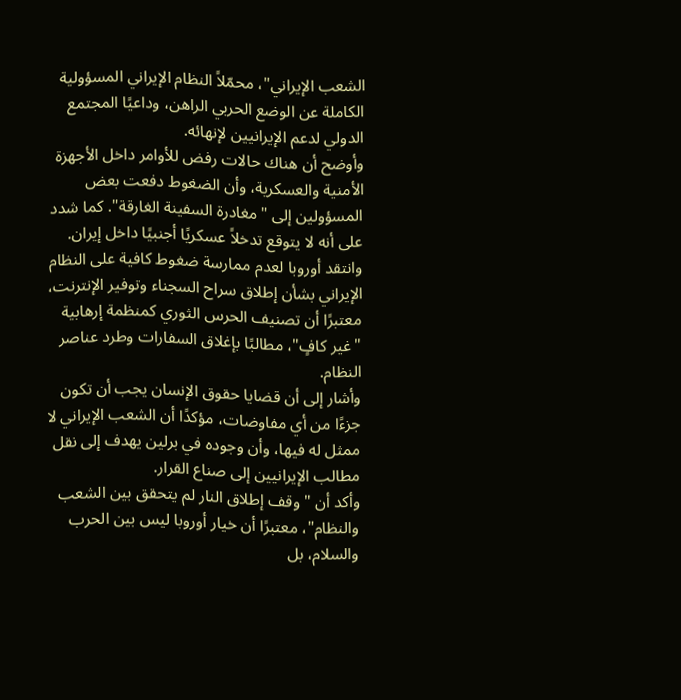الشعب الإيراني"، محمّلاً النظام الإيراني المسؤولية الكاملة عن الوضع الحربي الراهن، وداعيًا المجتمع الدولي لدعم الإيرانيين لإنهائه.
وأوضح أن هناك حالات رفض للأوامر داخل الأجهزة الأمنية والعسكرية، وأن الضغوط دفعت بعض المسؤولين إلى "مغادرة السفينة الغارقة". كما شدد على أنه لا يتوقع تدخلاً عسكريًا أجنبيًا داخل إيران.
وانتقد أوروبا لعدم ممارسة ضغوط كافية على النظام الإيراني بشأن إطلاق سراح السجناء وتوفير الإنترنت، معتبرًا أن تصنيف الحرس الثوري كمنظمة إرهابية "غير كافٍ"، مطالبًا بإغلاق السفارات وطرد عناصر النظام.
وأشار إلى أن قضايا حقوق الإنسان يجب أن تكون جزءًا من أي مفاوضات، مؤكدًا أن الشعب الإيراني لا ممثل له فيها، وأن وجوده في برلين يهدف إلى نقل مطالب الإيرانيين إلى صناع القرار.
وأكد أن "وقف إطلاق النار لم يتحقق بين الشعب والنظام"، معتبرًا أن خيار أوروبا ليس بين الحرب والسلام، بل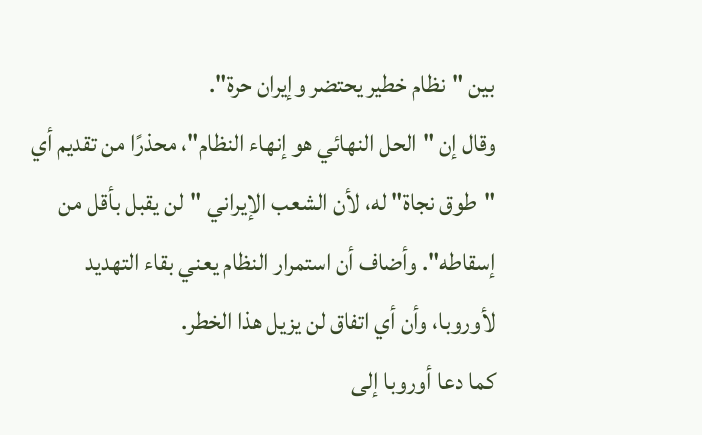بين "نظام خطير يحتضر وإيران حرة".
وقال إن "الحل النهائي هو إنهاء النظام"، محذرًا من تقديم أي "طوق نجاة" له، لأن الشعب الإيراني "لن يقبل بأقل من إسقاطه". وأضاف أن استمرار النظام يعني بقاء التهديد لأوروبا، وأن أي اتفاق لن يزيل هذا الخطر.
كما دعا أوروبا إلى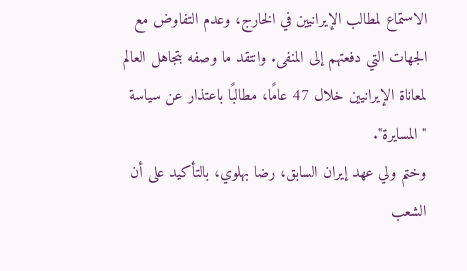الاستماع لمطالب الإيرانيين في الخارج، وعدم التفاوض مع الجهات التي دفعتهم إلى المنفى. وانتقد ما وصفه بتجاهل العالم لمعاناة الإيرانيين خلال 47 عامًا، مطالبًا باعتذار عن سياسة "المسايرة".
وختم ولي عهد إيران السابق، رضا بهلوي، بالتأكيد على أن الشعب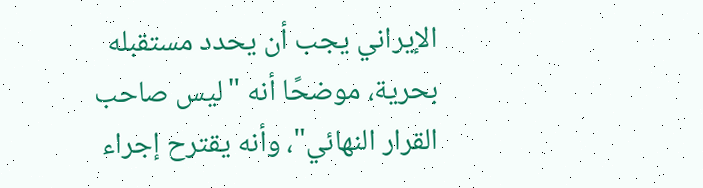الإيراني يجب أن يحدد مستقبله بحرية، موضحًا أنه "ليس صاحب القرار النهائي"، وأنه يقترح إجراء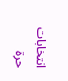انتخابات حرة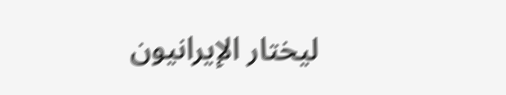ليختار الإيرانيون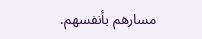مسارهم بأنفسهم.